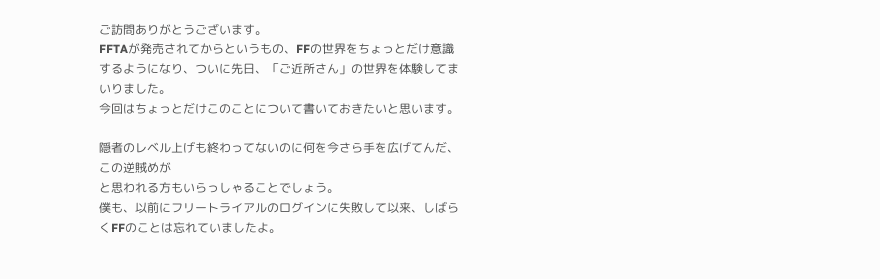ご訪問ありがとうございます。
FFTAが発売されてからというもの、FFの世界をちょっとだけ意識するようになり、ついに先日、「ご近所さん」の世界を体験してまいりました。
今回はちょっとだけこのことについて書いておきたいと思います。

隠者のレベル上げも終わってないのに何を今さら手を広げてんだ、この逆賊めが
と思われる方もいらっしゃることでしょう。
僕も、以前にフリートライアルのログインに失敗して以来、しばらくFFのことは忘れていましたよ。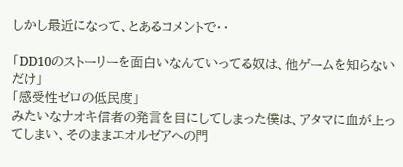しかし最近になって、とあるコメントで・・

「DD10のストーリーを面白いなんていってる奴は、他ゲームを知らないだけ」
「感受性ゼロの低民度」
みたいなナオキ信者の発言を目にしてしまった僕は、アタマに血が上ってしまい、そのままエオルゼアへの門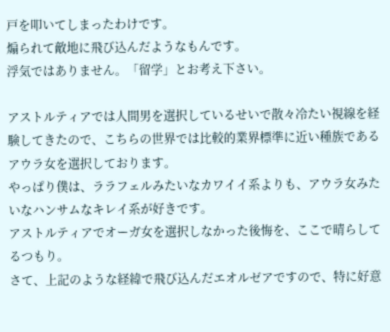戸を叩いてしまったわけです。
煽られて敵地に飛び込んだようなもんです。
浮気ではありません。「留学」とお考え下さい。

アストルティアでは人間男を選択しているせいで散々冷たい視線を経験してきたので、こちらの世界では比較的業界標準に近い種族であるアウラ女を選択しております。
やっぱり僕は、ララフェルみたいなカワイイ系よりも、アウラ女みたいなハンサムなキレイ系が好きです。
アストルティアでオーガ女を選択しなかった後悔を、ここで晴らしてるつもり。
さて、上記のような経緯で飛び込んだエオルゼアですので、特に好意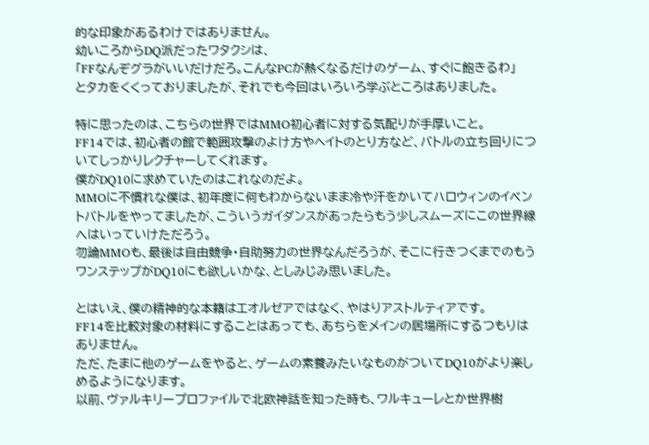的な印象があるわけではありません。
幼いころからDQ派だったワタクシは、
「FFなんぞグラがいいだけだろ。こんなPCが熱くなるだけのゲーム、すぐに飽きるわ」
とタカをくくっておりましたが、それでも今回はいろいろ学ぶところはありました。

特に思ったのは、こちらの世界ではMMO初心者に対する気配りが手厚いこと。
FF14では、初心者の館で範囲攻撃のよけ方やヘイトのとり方など、バトルの立ち回りについてしっかりレクチャーしてくれます。
僕がDQ10に求めていたのはこれなのだよ。
MMOに不慣れな僕は、初年度に何もわからないまま冷や汗をかいてハロウィンのイベントバトルをやってましたが、こういうガイダンスがあったらもう少しスムーズにこの世界線へはいっていけただろう。
勿論MMOも、最後は自由競争・自助努力の世界なんだろうが、そこに行きつくまでのもうワンステップがDQ10にも欲しいかな、としみじみ思いました。

とはいえ、僕の精神的な本籍はエオルゼアではなく、やはりアストルティアです。
FF14を比較対象の材料にすることはあっても、あちらをメインの居場所にするつもりはありません。
ただ、たまに他のゲームをやると、ゲームの素養みたいなものがついてDQ10がより楽しめるようになります。
以前、ヴァルキリープロファイルで北欧神話を知った時も、ワルキューレとか世界樹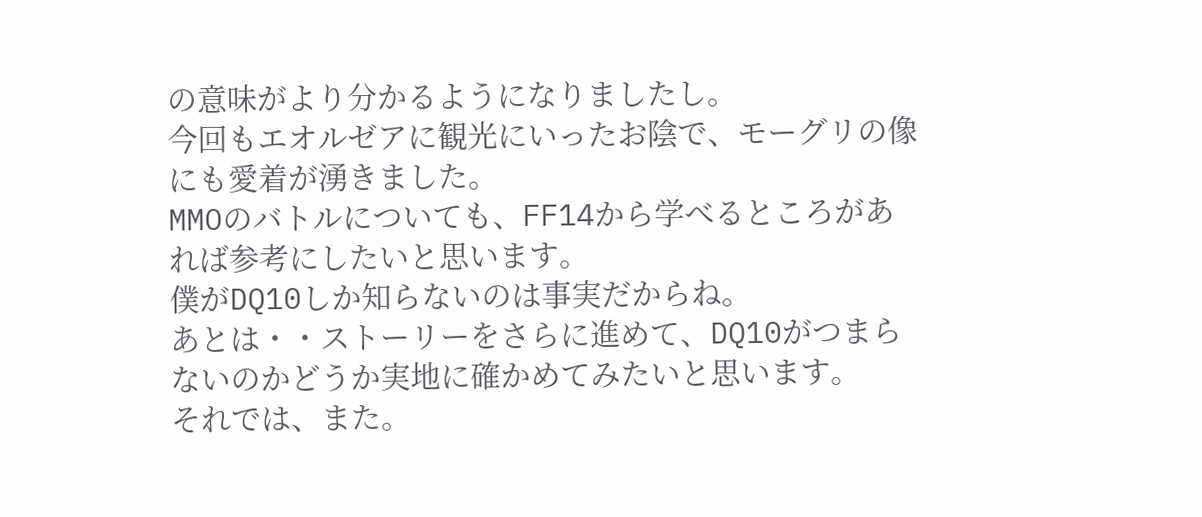の意味がより分かるようになりましたし。
今回もエオルゼアに観光にいったお陰で、モーグリの像にも愛着が湧きました。
MMOのバトルについても、FF14から学べるところがあれば参考にしたいと思います。
僕がDQ10しか知らないのは事実だからね。
あとは・・ストーリーをさらに進めて、DQ10がつまらないのかどうか実地に確かめてみたいと思います。
それでは、また。